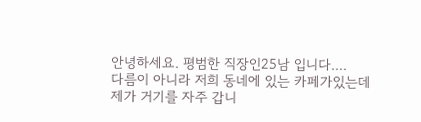안녕하세요. 평범한 직장인25남 입니다....
다름이 아니라 저희 동네에 있는 카페가있는데
제가 거기를 자주 갑니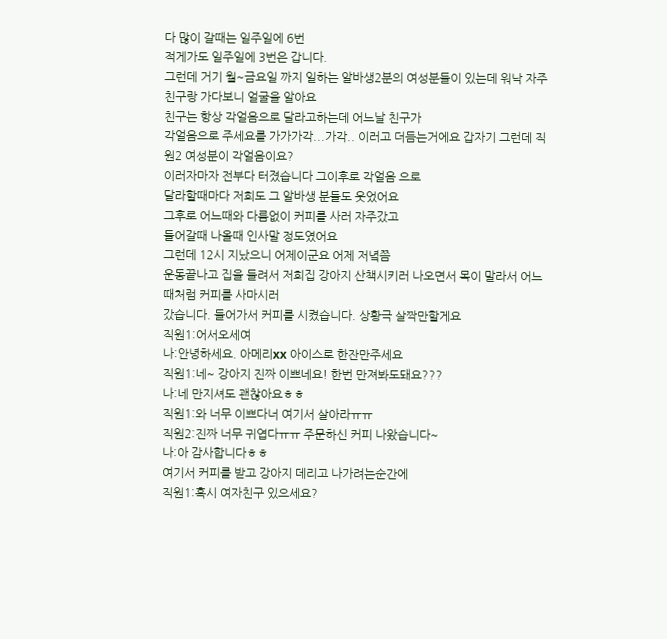다 많이 갈때는 일주일에 6번
적게가도 일주일에 3번은 갑니다.
그런데 거기 월~금요일 까지 일하는 알바생2분의 여성분들이 있는데 워낙 자주 친구랑 가다보니 얼굴을 알아요
친구는 항상 각얼음으로 달라고하는데 어느날 친구가
각얼음으로 주세요를 가가가각...가각.. 이러고 더듬는거에요 갑자기 그런데 직원2 여성분이 각얼음이요?
이러자마자 전부다 터졌습니다 그이후로 각얼음 으로
달라할때마다 저희도 그 알바생 분들도 웃었어요
그후로 어느때와 다름없이 커피를 사러 자주갔고
들어갈때 나올때 인사말 정도였어요
그런데 12시 지났으니 어제이군요 어제 저녘쯤
운동끝나고 집을 들려서 저희집 강아지 산책시키러 나오면서 목이 말라서 어느때처럼 커피를 사마시러
갔습니다. 들어가서 커피를 시켰습니다. 상황극 살짝만할게요
직원1:어서오세여
나:안녕하세요. 아메리xx 아이스로 한잔만주세요
직원1:네~ 강아지 진짜 이쁘네요! 한번 만져봐도돼요???
나:네 만지셔도 괜찮아요ㅎㅎ
직원1:와 너무 이쁘다너 여기서 살아라ㅠㅠ
직원2:진짜 너무 귀엽다ㅠㅠ 주문하신 커피 나왔습니다~
나:아 감사합니다ㅎㅎ
여기서 커피를 받고 강아지 데리고 나가려는순간에
직원1:혹시 여자친구 있으세요?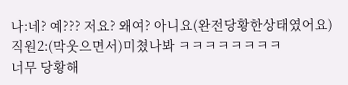나:네? 예??? 저요? 왜여? 아니요(완전당황한상태였어요)
직원2:(막웃으면서)미쳤나봐 ㅋㅋㅋㅋㅋㅋㅋㅋ
너무 당황해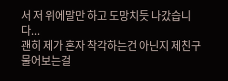서 저 위에말만 하고 도망치듯 나갔습니다...
괜히 제가 혼자 착각하는건 아닌지 제친구 물어보는걸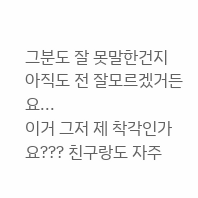그분도 잘 못말한건지 아직도 전 잘모르겠거든요...
이거 그저 제 착각인가요??? 친구랑도 자주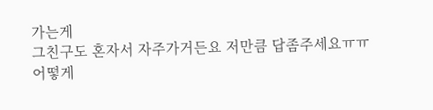가는게
그친구도 혼자서 자주가거든요 저만큼 답좀주세요ㅠㅠ
어떻게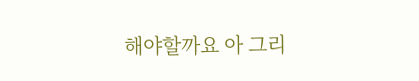해야할까요 아 그리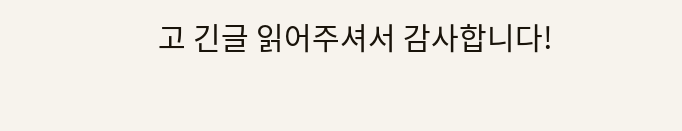고 긴글 읽어주셔서 감사합니다!